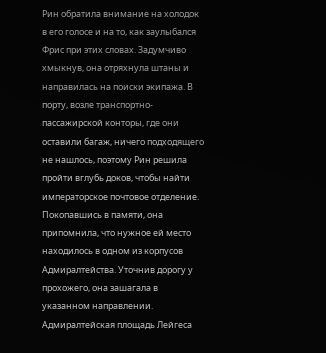Рин обратила внимание на холодок в его голосе и на то, как заулыбался Фрис при этих словах. Задумчиво хмыкнув, она отряхнула штаны и направилась на поиски экипажа. В порту, возле транспортно-пассажирской конторы, где они оставили багаж, ничего подходящего не нашлось, поэтому Рин решила пройти вглубь доков, чтобы найти императорское почтовое отделение. Покопавшись в памяти, она припомнила, что нужное ей место находилось в одном из корпусов Адмиралтейства. Уточнив дорогу у прохожего, она зашагала в указанном направлении. Адмиралтейская площадь Лейгеса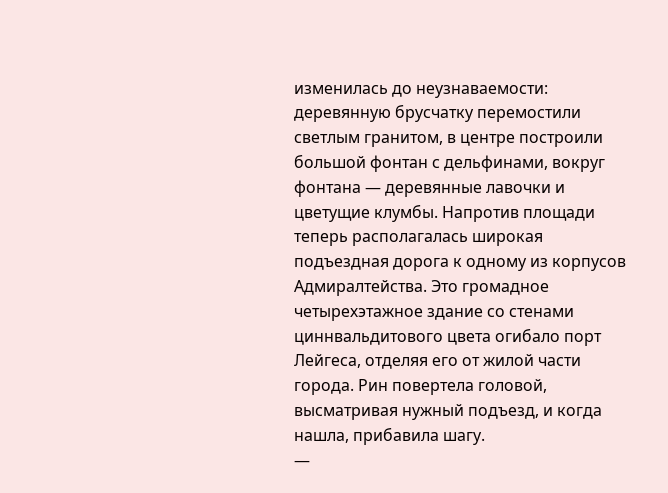изменилась до неузнаваемости: деревянную брусчатку перемостили светлым гранитом, в центре построили большой фонтан с дельфинами, вокруг фонтана — деревянные лавочки и цветущие клумбы. Напротив площади теперь располагалась широкая подъездная дорога к одному из корпусов Адмиралтейства. Это громадное четырехэтажное здание со стенами циннвальдитового цвета огибало порт Лейгеса, отделяя его от жилой части города. Рин повертела головой, высматривая нужный подъезд, и когда нашла, прибавила шагу.
—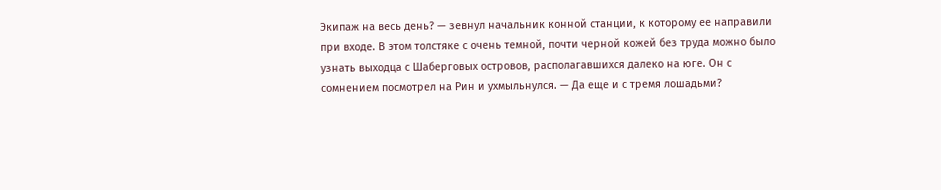Экипаж на весь день? — зевнул начальник конной станции, к которому ее направили при входе. В этом толстяке с очень темной, почти черной кожей без труда можно было узнать выходца с Шаберговых островов, располагавшихся далеко на юге. Он с сомнением посмотрел на Рин и ухмыльнулся. — Да еще и с тремя лошадьми?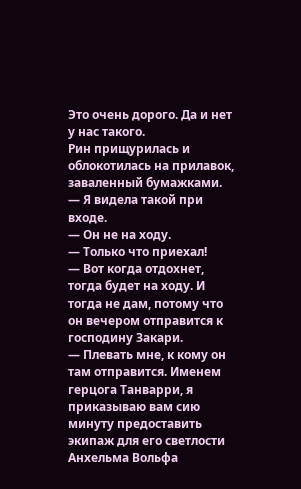Это очень дорого. Да и нет у нас такого.
Рин прищурилась и облокотилась на прилавок, заваленный бумажками.
— Я видела такой при входе.
— Он не на ходу.
— Только что приехал!
— Вот когда отдохнет, тогда будет на ходу. И тогда не дам, потому что он вечером отправится к господину Закари.
— Плевать мне, к кому он там отправится. Именем герцога Танварри, я приказываю вам сию минуту предоставить экипаж для его светлости Анхельма Вольфа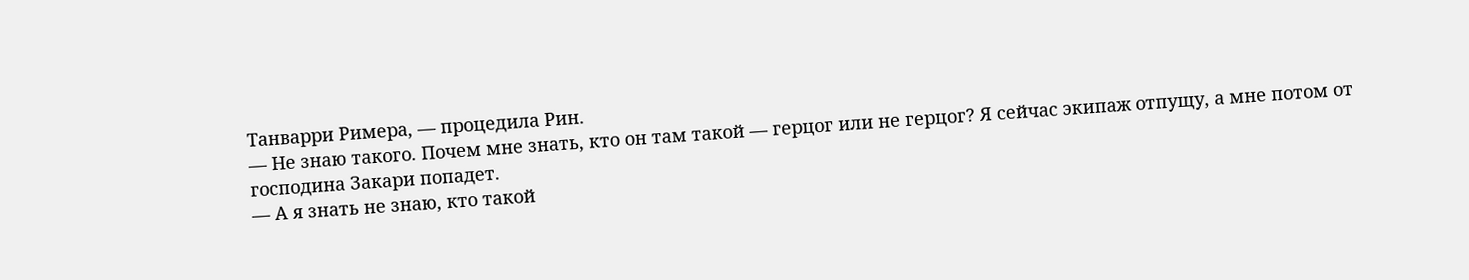Танварри Римера, — процедила Рин.
— Не знаю такого. Почем мне знать, кто он там такой — герцог или не герцог? Я сейчас экипаж отпущу, а мне потом от господина Закари попадет.
— А я знать не знаю, кто такой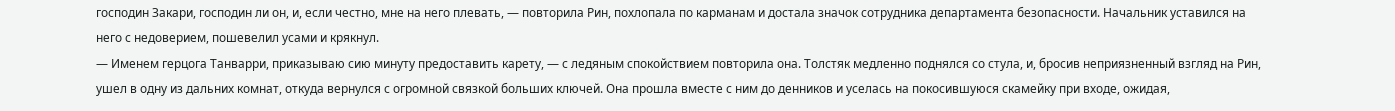господин Закари, господин ли он, и, если честно, мне на него плевать, — повторила Рин, похлопала по карманам и достала значок сотрудника департамента безопасности. Начальник уставился на него с недоверием, пошевелил усами и крякнул.
— Именем герцога Танварри, приказываю сию минуту предоставить карету, — с ледяным спокойствием повторила она. Толстяк медленно поднялся со стула, и, бросив неприязненный взгляд на Рин, ушел в одну из дальних комнат, откуда вернулся с огромной связкой больших ключей. Она прошла вместе с ним до денников и уселась на покосившуюся скамейку при входе, ожидая,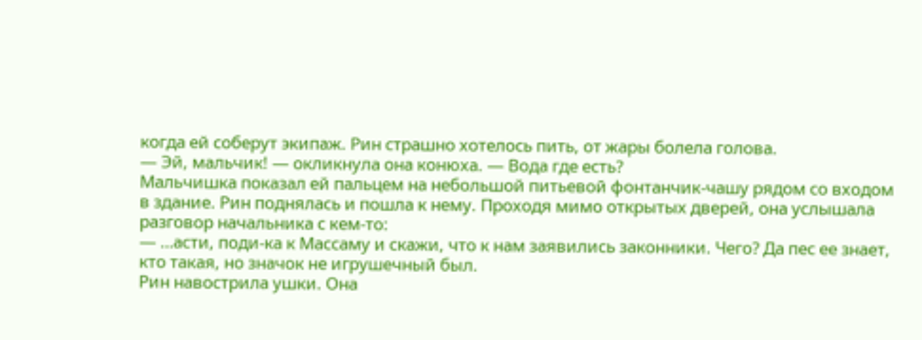когда ей соберут экипаж. Рин страшно хотелось пить, от жары болела голова.
— Эй, мальчик! — окликнула она конюха. — Вода где есть?
Мальчишка показал ей пальцем на небольшой питьевой фонтанчик-чашу рядом со входом в здание. Рин поднялась и пошла к нему. Проходя мимо открытых дверей, она услышала разговор начальника с кем-то:
— …асти, поди-ка к Массаму и скажи, что к нам заявились законники. Чего? Да пес ее знает, кто такая, но значок не игрушечный был.
Рин навострила ушки. Она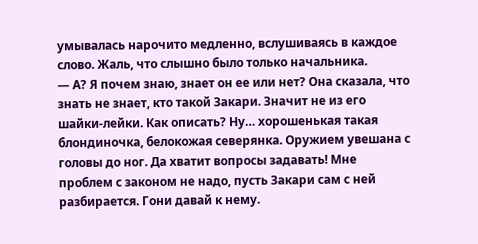умывалась нарочито медленно, вслушиваясь в каждое слово. Жаль, что слышно было только начальника.
— А? Я почем знаю, знает он ее или нет? Она сказала, что знать не знает, кто такой Закари. Значит не из его шайки-лейки. Как описать? Ну… хорошенькая такая блондиночка, белокожая северянка. Оружием увешана с головы до ног. Да хватит вопросы задавать! Мне проблем с законом не надо, пусть Закари сам с ней разбирается. Гони давай к нему.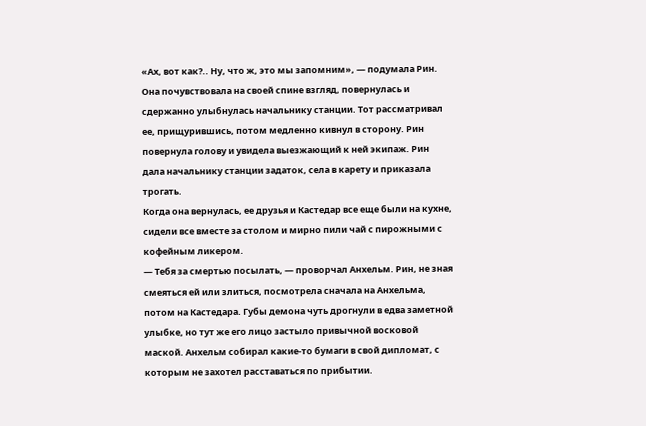«Ах, вот как?.. Ну, что ж, это мы запомним», — подумала Рин. Она почувствовала на своей спине взгляд, повернулась и сдержанно улыбнулась начальнику станции. Тот рассматривал ее, прищурившись, потом медленно кивнул в сторону. Рин повернула голову и увидела выезжающий к ней экипаж. Рин дала начальнику станции задаток, села в карету и приказала трогать.
Когда она вернулась, ее друзья и Кастедар все еще были на кухне, сидели все вместе за столом и мирно пили чай с пирожными с кофейным ликером.
— Тебя за смертью посылать, — проворчал Анхельм. Рин, не зная смеяться ей или злиться, посмотрела сначала на Анхельма, потом на Кастедара. Губы демона чуть дрогнули в едва заметной улыбке, но тут же его лицо застыло привычной восковой маской. Анхельм собирал какие-то бумаги в свой дипломат, с которым не захотел расставаться по прибытии.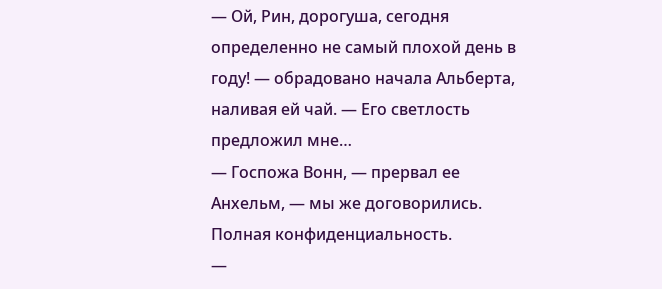— Ой, Рин, дорогуша, сегодня определенно не самый плохой день в году! — обрадовано начала Альберта, наливая ей чай. — Его светлость предложил мне…
— Госпожа Вонн, — прервал ее Анхельм, — мы же договорились. Полная конфиденциальность.
—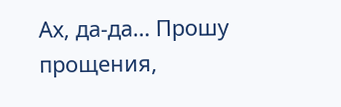Ах, да-да… Прошу прощения,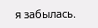я забылась.